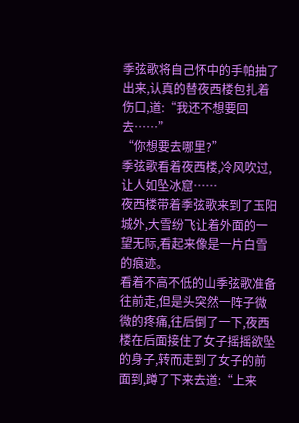季弦歌将自己怀中的手帕抽了出来,认真的替夜西楼包扎着伤口,道:“我还不想要回去……”
“你想要去哪里?”
季弦歌看着夜西楼,冷风吹过,让人如坠冰窟……
夜西楼带着季弦歌来到了玉阳城外,大雪纷飞让着外面的一望无际,看起来像是一片白雪的痕迹。
看着不高不低的山季弦歌准备往前走,但是头突然一阵子微微的疼痛,往后倒了一下,夜西楼在后面接住了女子摇摇欲坠的身子,转而走到了女子的前面到,蹲了下来去道:“上来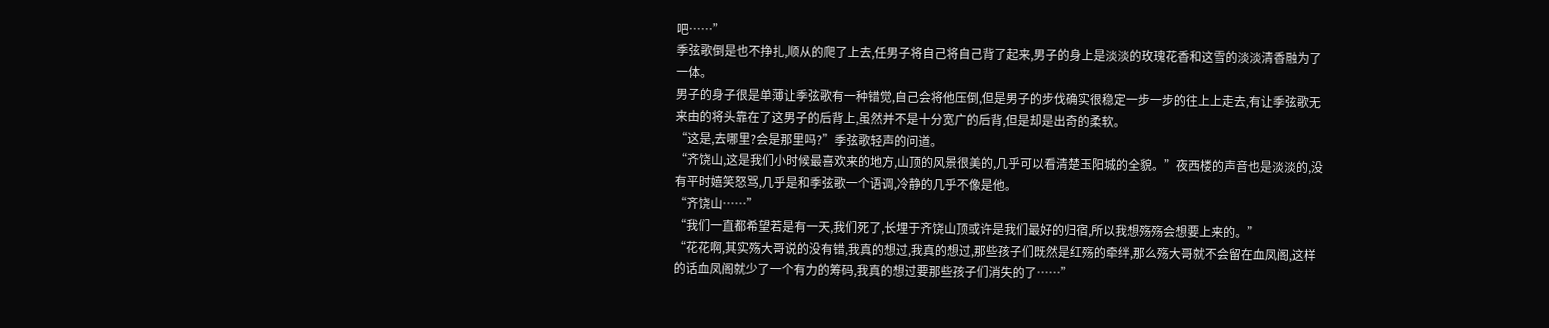吧……”
季弦歌倒是也不挣扎,顺从的爬了上去,任男子将自己将自己背了起来,男子的身上是淡淡的玫瑰花香和这雪的淡淡清香融为了一体。
男子的身子很是单薄让季弦歌有一种错觉,自己会将他压倒,但是男子的步伐确实很稳定一步一步的往上上走去,有让季弦歌无来由的将头靠在了这男子的后背上,虽然并不是十分宽广的后背,但是却是出奇的柔软。
“这是,去哪里?会是那里吗?”季弦歌轻声的问道。
“齐饶山,这是我们小时候最喜欢来的地方,山顶的风景很美的,几乎可以看清楚玉阳城的全貌。”夜西楼的声音也是淡淡的,没有平时嬉笑怒骂,几乎是和季弦歌一个语调,冷静的几乎不像是他。
“齐饶山……”
“我们一直都希望若是有一天,我们死了,长埋于齐饶山顶或许是我们最好的归宿,所以我想殇殇会想要上来的。”
“花花啊,其实殇大哥说的没有错,我真的想过,我真的想过,那些孩子们既然是红殇的牵绊,那么殇大哥就不会留在血凤阁,这样的话血凤阁就少了一个有力的筹码,我真的想过要那些孩子们消失的了……”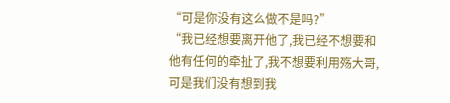“可是你没有这么做不是吗?”
“我已经想要离开他了,我已经不想要和他有任何的牵扯了,我不想要利用殇大哥,可是我们没有想到我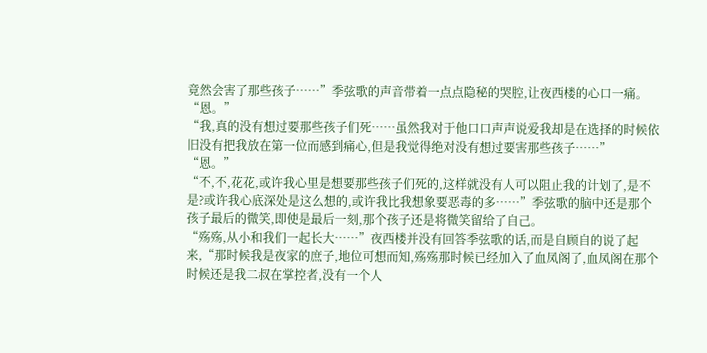竟然会害了那些孩子……”季弦歌的声音带着一点点隐秘的哭腔,让夜西楼的心口一痛。
“恩。”
“我,真的没有想过要那些孩子们死……虽然我对于他口口声声说爱我却是在选择的时候依旧没有把我放在第一位而感到痛心,但是我觉得绝对没有想过要害那些孩子……”
“恩。”
“不,不,花花,或许我心里是想要那些孩子们死的,这样就没有人可以阻止我的计划了,是不是?或许我心底深处是这么想的,或许我比我想象要恶毒的多……”季弦歌的脑中还是那个孩子最后的微笑,即使是最后一刻,那个孩子还是将微笑留给了自己。
“殇殇,从小和我们一起长大……”夜西楼并没有回答季弦歌的话,而是自顾自的说了起来,“那时候我是夜家的庶子,地位可想而知,殇殇那时候已经加入了血凤阁了,血凤阁在那个时候还是我二叔在掌控者,没有一个人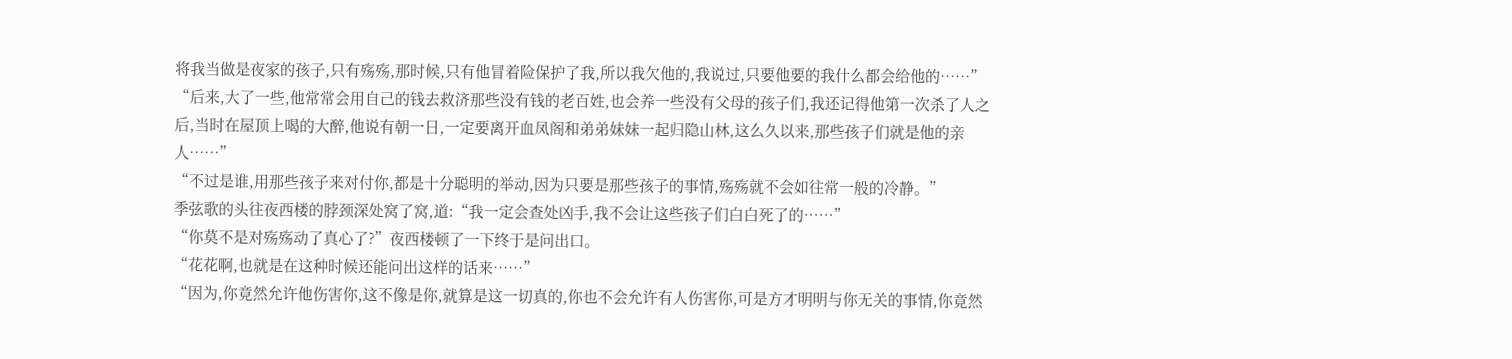将我当做是夜家的孩子,只有殇殇,那时候,只有他冒着险保护了我,所以我欠他的,我说过,只要他要的我什么都会给他的……”
“后来,大了一些,他常常会用自己的钱去救济那些没有钱的老百姓,也会养一些没有父母的孩子们,我还记得他第一次杀了人之后,当时在屋顶上喝的大醉,他说有朝一日,一定要离开血凤阁和弟弟妹妹一起归隐山林,这么久以来,那些孩子们就是他的亲人……”
“不过是谁,用那些孩子来对付你,都是十分聪明的举动,因为只要是那些孩子的事情,殇殇就不会如往常一般的冷静。”
季弦歌的头往夜西楼的脖颈深处窝了窝,道:“我一定会查处凶手,我不会让这些孩子们白白死了的……”
“你莫不是对殇殇动了真心了?”夜西楼顿了一下终于是问出口。
“花花啊,也就是在这种时候还能问出这样的话来……”
“因为,你竟然允许他伤害你,这不像是你,就算是这一切真的,你也不会允许有人伤害你,可是方才明明与你无关的事情,你竟然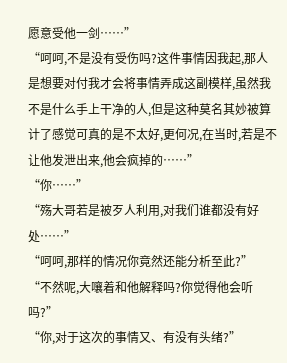愿意受他一剑……”
“呵呵,不是没有受伤吗?这件事情因我起,那人是想要对付我才会将事情弄成这副模样,虽然我不是什么手上干净的人,但是这种莫名其妙被算计了感觉可真的是不太好,更何况,在当时,若是不让他发泄出来,他会疯掉的……”
“你……”
“殇大哥若是被歹人利用,对我们谁都没有好处……”
“呵呵,那样的情况你竟然还能分析至此?”
“不然呢,大嚷着和他解释吗?你觉得他会听吗?”
“你,对于这次的事情又、有没有头绪?”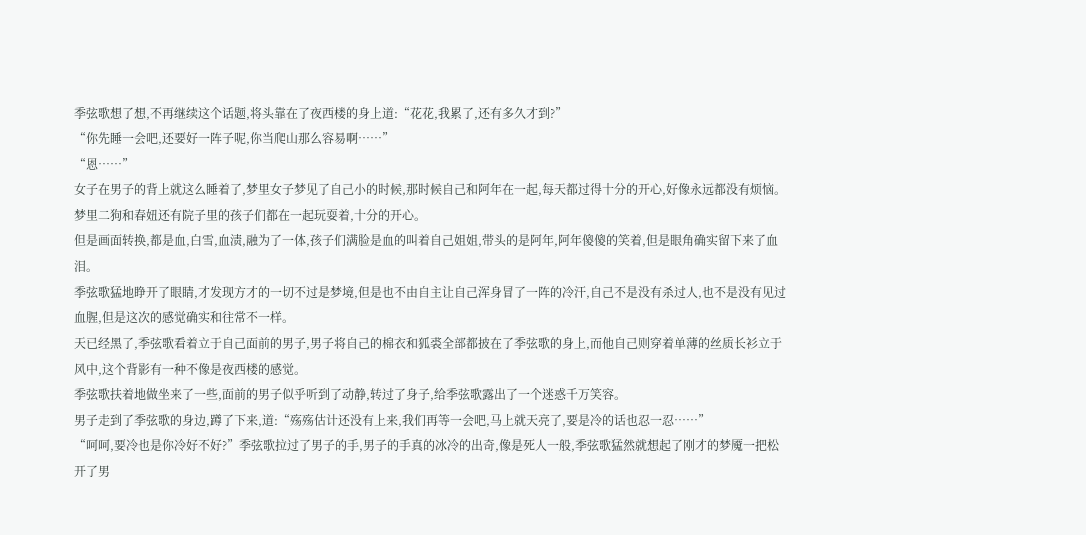季弦歌想了想,不再继续这个话题,将头靠在了夜西楼的身上道:“花花,我累了,还有多久才到?”
“你先睡一会吧,还要好一阵子呢,你当爬山那么容易啊……”
“恩……”
女子在男子的背上就这么睡着了,梦里女子梦见了自己小的时候,那时候自己和阿年在一起,每天都过得十分的开心,好像永远都没有烦恼。
梦里二狗和春妞还有院子里的孩子们都在一起玩耍着,十分的开心。
但是画面转换,都是血,白雪,血渍,融为了一体,孩子们满脸是血的叫着自己姐姐,带头的是阿年,阿年傻傻的笑着,但是眼角确实留下来了血泪。
季弦歌猛地睁开了眼睛,才发现方才的一切不过是梦境,但是也不由自主让自己浑身冒了一阵的冷汗,自己不是没有杀过人,也不是没有见过血腥,但是这次的感觉确实和往常不一样。
天已经黑了,季弦歌看着立于自己面前的男子,男子将自己的棉衣和狐裘全部都披在了季弦歌的身上,而他自己则穿着单薄的丝质长衫立于风中,这个背影有一种不像是夜西楼的感觉。
季弦歌扶着地做坐来了一些,面前的男子似乎听到了动静,转过了身子,给季弦歌露出了一个迷惑千万笑容。
男子走到了季弦歌的身边,蹲了下来,道:“殇殇估计还没有上来,我们再等一会吧,马上就天亮了,要是冷的话也忍一忍……”
“呵呵,要冷也是你冷好不好?”季弦歌拉过了男子的手,男子的手真的冰冷的出奇,像是死人一般,季弦歌猛然就想起了刚才的梦魇一把松开了男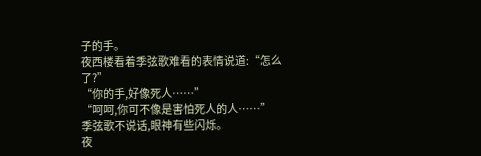子的手。
夜西楼看着季弦歌难看的表情说道:“怎么了?”
“你的手,好像死人……”
“呵呵,你可不像是害怕死人的人……”
季弦歌不说话,眼神有些闪烁。
夜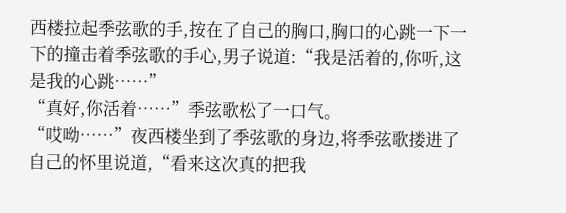西楼拉起季弦歌的手,按在了自己的胸口,胸口的心跳一下一下的撞击着季弦歌的手心,男子说道:“我是活着的,你听,这是我的心跳……”
“真好,你活着……”季弦歌松了一口气。
“哎呦……”夜西楼坐到了季弦歌的身边,将季弦歌搂进了自己的怀里说道,“看来这次真的把我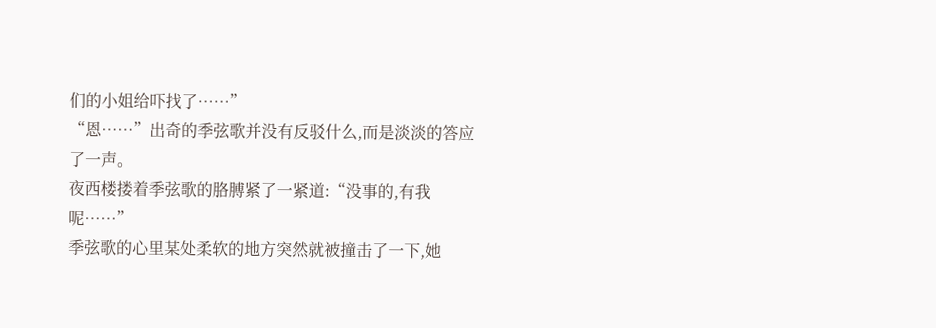们的小姐给吓找了……”
“恩……”出奇的季弦歌并没有反驳什么,而是淡淡的答应了一声。
夜西楼搂着季弦歌的胳膊紧了一紧道:“没事的,有我呢……”
季弦歌的心里某处柔软的地方突然就被撞击了一下,她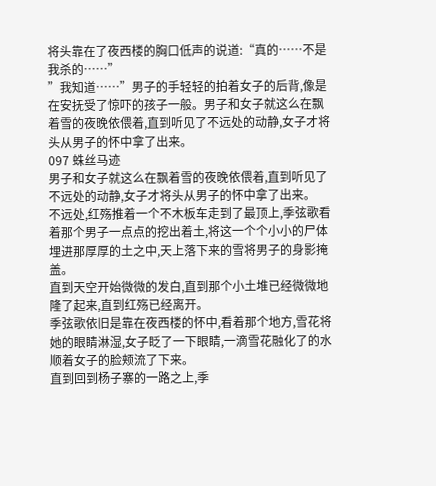将头靠在了夜西楼的胸口低声的说道:“真的……不是我杀的……”
”我知道……”男子的手轻轻的拍着女子的后背,像是在安抚受了惊吓的孩子一般。男子和女子就这么在飘着雪的夜晚依偎着,直到听见了不远处的动静,女子才将头从男子的怀中拿了出来。
097 蛛丝马迹
男子和女子就这么在飘着雪的夜晚依偎着,直到听见了不远处的动静,女子才将头从男子的怀中拿了出来。
不远处,红殇推着一个不木板车走到了最顶上,季弦歌看着那个男子一点点的挖出着土,将这一个个小小的尸体埋进那厚厚的土之中,天上落下来的雪将男子的身影掩盖。
直到天空开始微微的发白,直到那个小土堆已经微微地隆了起来,直到红殇已经离开。
季弦歌依旧是靠在夜西楼的怀中,看着那个地方,雪花将她的眼睛淋湿,女子眨了一下眼睛,一滴雪花融化了的水顺着女子的脸颊流了下来。
直到回到杨子寨的一路之上,季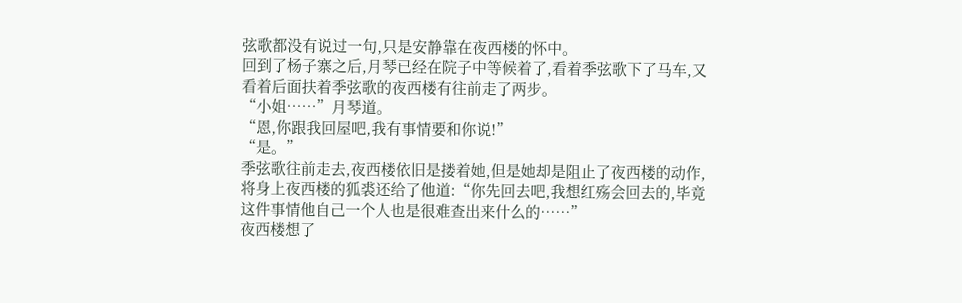弦歌都没有说过一句,只是安静靠在夜西楼的怀中。
回到了杨子寨之后,月琴已经在院子中等候着了,看着季弦歌下了马车,又看着后面扶着季弦歌的夜西楼有往前走了两步。
“小姐……”月琴道。
“恩,你跟我回屋吧,我有事情要和你说!”
“是。”
季弦歌往前走去,夜西楼依旧是搂着她,但是她却是阻止了夜西楼的动作,将身上夜西楼的狐裘还给了他道:“你先回去吧,我想红殇会回去的,毕竟这件事情他自己一个人也是很难查出来什么的……”
夜西楼想了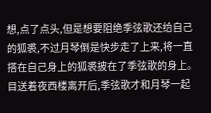想,点了点头,但是想要阻绝季弦歌还给自己的狐裘,不过月琴倒是快步走了上来,将一直搭在自己身上的狐裘披在了季弦歌的身上。
目送着夜西楼离开后,季弦歌才和月琴一起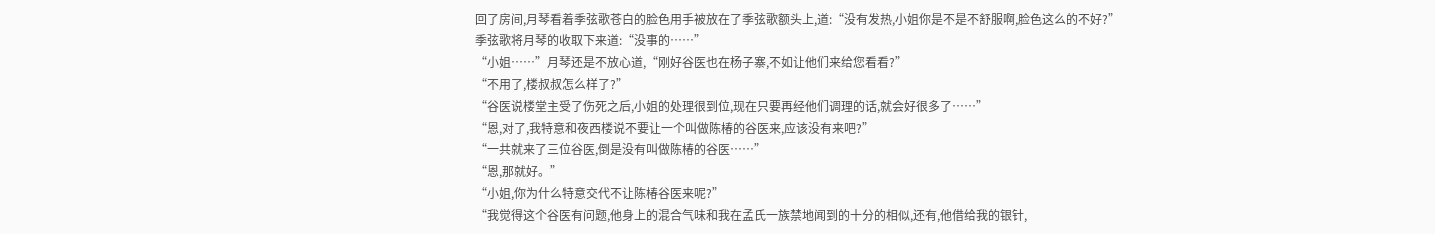回了房间,月琴看着季弦歌苍白的脸色用手被放在了季弦歌额头上,道:“没有发热,小姐你是不是不舒服啊,脸色这么的不好?”
季弦歌将月琴的收取下来道:“没事的……”
“小姐……”月琴还是不放心道,“刚好谷医也在杨子寨,不如让他们来给您看看?”
“不用了,楼叔叔怎么样了?”
“谷医说楼堂主受了伤死之后,小姐的处理很到位,现在只要再经他们调理的话,就会好很多了……”
“恩,对了,我特意和夜西楼说不要让一个叫做陈椿的谷医来,应该没有来吧?”
“一共就来了三位谷医,倒是没有叫做陈椿的谷医……”
“恩,那就好。”
“小姐,你为什么特意交代不让陈椿谷医来呢?”
“我觉得这个谷医有问题,他身上的混合气味和我在孟氏一族禁地闻到的十分的相似,还有,他借给我的银针,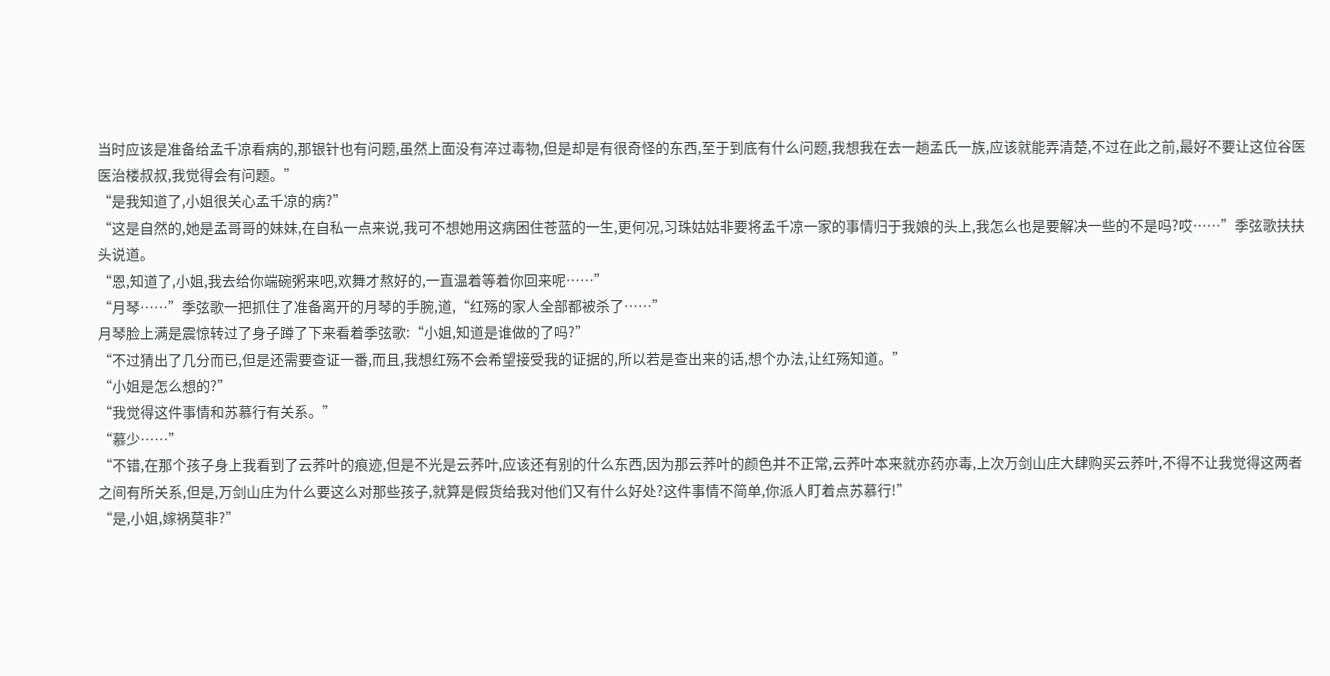当时应该是准备给孟千凉看病的,那银针也有问题,虽然上面没有淬过毒物,但是却是有很奇怪的东西,至于到底有什么问题,我想我在去一趟孟氏一族,应该就能弄清楚,不过在此之前,最好不要让这位谷医医治楼叔叔,我觉得会有问题。”
“是我知道了,小姐很关心孟千凉的病?”
“这是自然的,她是孟哥哥的妹妹,在自私一点来说,我可不想她用这病困住苍蓝的一生,更何况,习珠姑姑非要将孟千凉一家的事情归于我娘的头上,我怎么也是要解决一些的不是吗?哎……”季弦歌扶扶头说道。
“恩,知道了,小姐,我去给你端碗粥来吧,欢舞才熬好的,一直温着等着你回来呢……”
“月琴……”季弦歌一把抓住了准备离开的月琴的手腕,道,“红殇的家人全部都被杀了……”
月琴脸上满是震惊转过了身子蹲了下来看着季弦歌:“小姐,知道是谁做的了吗?”
“不过猜出了几分而已,但是还需要查证一番,而且,我想红殇不会希望接受我的证据的,所以若是查出来的话,想个办法,让红殇知道。”
“小姐是怎么想的?”
“我觉得这件事情和苏慕行有关系。”
“慕少……”
“不错,在那个孩子身上我看到了云荞叶的痕迹,但是不光是云荞叶,应该还有别的什么东西,因为那云荞叶的颜色并不正常,云荞叶本来就亦药亦毒,上次万剑山庄大肆购买云荞叶,不得不让我觉得这两者之间有所关系,但是,万剑山庄为什么要这么对那些孩子,就算是假货给我对他们又有什么好处?这件事情不简单,你派人盯着点苏慕行!”
“是,小姐,嫁祸莫非?”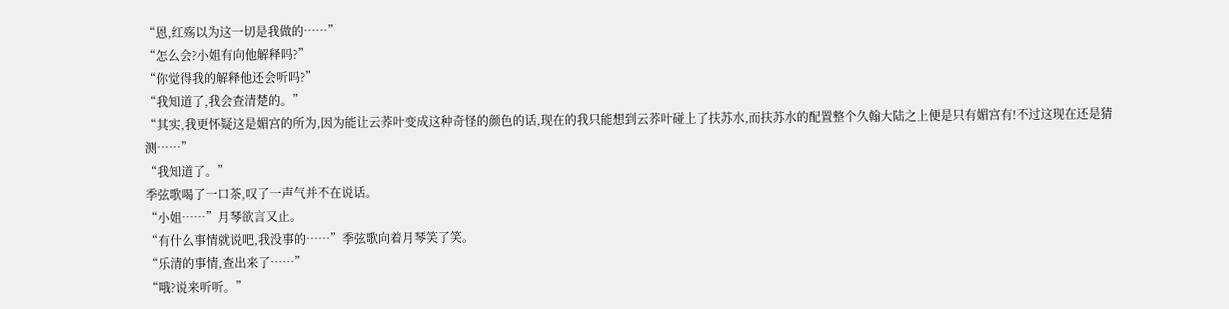“恩,红殇以为这一切是我做的……”
“怎么会?小姐有向他解释吗?”
“你觉得我的解释他还会听吗?”
“我知道了,我会查清楚的。”
“其实,我更怀疑这是媚宫的所为,因为能让云荞叶变成这种奇怪的颜色的话,现在的我只能想到云荞叶碰上了扶苏水,而扶苏水的配置整个久翰大陆之上便是只有媚宫有!不过这现在还是猜测……”
“我知道了。”
季弦歌喝了一口茶,叹了一声气并不在说话。
“小姐……”月琴欲言又止。
“有什么事情就说吧,我没事的……”季弦歌向着月琴笑了笑。
“乐清的事情,查出来了……”
“哦?说来听听。”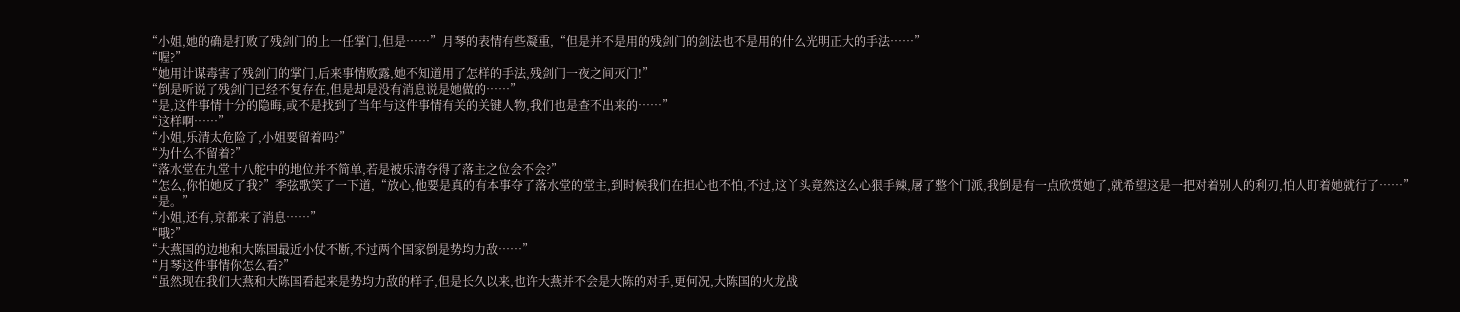“小姐,她的确是打败了残剑门的上一任掌门,但是……”月琴的表情有些凝重,“但是并不是用的残剑门的剑法也不是用的什么光明正大的手法……”
“喔?”
“她用计谋毒害了残剑门的掌门,后来事情败露,她不知道用了怎样的手法,残剑门一夜之间灭门!”
“倒是听说了残剑门已经不复存在,但是却是没有消息说是她做的……”
“是,这件事情十分的隐晦,或不是找到了当年与这件事情有关的关键人物,我们也是查不出来的……”
“这样啊……”
“小姐,乐清太危险了,小姐要留着吗?”
“为什么不留着?”
“落水堂在九堂十八舵中的地位并不简单,若是被乐清夺得了落主之位会不会?”
“怎么,你怕她反了我?”季弦歌笑了一下道,“放心,他要是真的有本事夺了落水堂的堂主,到时候我们在担心也不怕,不过,这丫头竟然这么心狠手辣,屠了整个门派,我倒是有一点欣赏她了,就希望这是一把对着别人的利刃,怕人盯着她就行了……”
“是。”
“小姐,还有,京都来了消息……”
“哦?”
“大燕国的边地和大陈国最近小仗不断,不过两个国家倒是势均力敌……”
“月琴这件事情你怎么看?”
“虽然现在我们大燕和大陈国看起来是势均力敌的样子,但是长久以来,也许大燕并不会是大陈的对手,更何况,大陈国的火龙战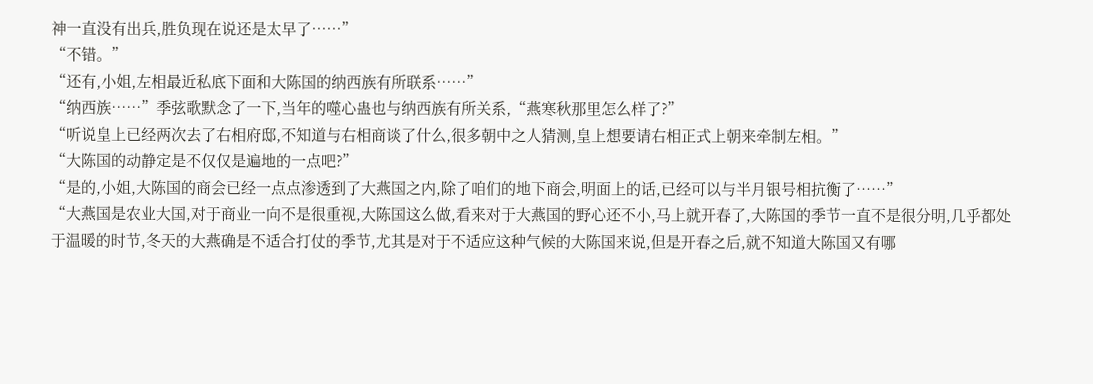神一直没有出兵,胜负现在说还是太早了……”
“不错。”
“还有,小姐,左相最近私底下面和大陈国的纳西族有所联系……”
“纳西族……”季弦歌默念了一下,当年的噬心蛊也与纳西族有所关系,“燕寒秋那里怎么样了?”
“听说皇上已经两次去了右相府邸,不知道与右相商谈了什么,很多朝中之人猜测,皇上想要请右相正式上朝来牵制左相。”
“大陈国的动静定是不仅仅是遍地的一点吧?”
“是的,小姐,大陈国的商会已经一点点渗透到了大燕国之内,除了咱们的地下商会,明面上的话,已经可以与半月银号相抗衡了……”
“大燕国是农业大国,对于商业一向不是很重视,大陈国这么做,看来对于大燕国的野心还不小,马上就开春了,大陈国的季节一直不是很分明,几乎都处于温暖的时节,冬天的大燕确是不适合打仗的季节,尤其是对于不适应这种气候的大陈国来说,但是开春之后,就不知道大陈国又有哪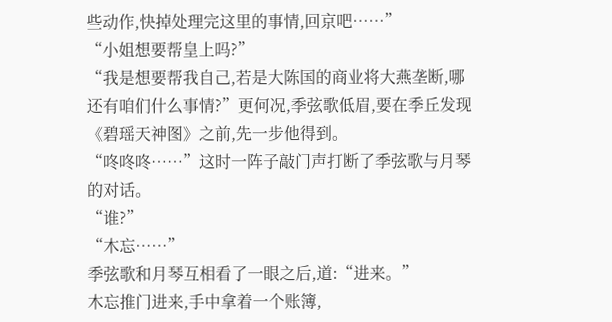些动作,快掉处理完这里的事情,回京吧……”
“小姐想要帮皇上吗?”
“我是想要帮我自己,若是大陈国的商业将大燕垄断,哪还有咱们什么事情?”更何况,季弦歌低眉,要在季丘发现《碧瑶天神图》之前,先一步他得到。
“咚咚咚……”这时一阵子敲门声打断了季弦歌与月琴的对话。
“谁?”
“木忘……”
季弦歌和月琴互相看了一眼之后,道:“进来。”
木忘推门进来,手中拿着一个账簿,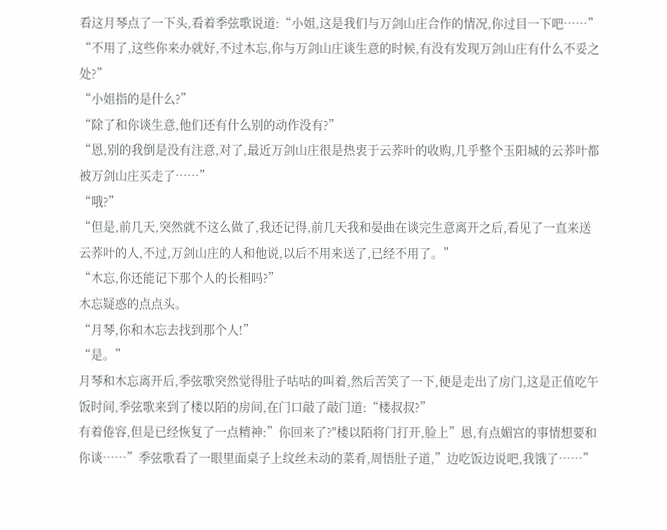看这月琴点了一下头,看着季弦歌说道:“小姐,这是我们与万剑山庄合作的情况,你过目一下吧……”
“不用了,这些你来办就好,不过木忘,你与万剑山庄谈生意的时候,有没有发现万剑山庄有什么不妥之处?”
“小姐指的是什么?”
“除了和你谈生意,他们还有什么别的动作没有?”
“恩,别的我倒是没有注意,对了,最近万剑山庄很是热衷于云荞叶的收购,几乎整个玉阳城的云荞叶都被万剑山庄买走了……”
“哦?”
“但是,前几天,突然就不这么做了,我还记得,前几天我和晏曲在谈完生意离开之后,看见了一直来送云荞叶的人,不过,万剑山庄的人和他说,以后不用来送了,已经不用了。”
“木忘,你还能记下那个人的长相吗?”
木忘疑惑的点点头。
“月琴,你和木忘去找到那个人!”
“是。”
月琴和木忘离开后,季弦歌突然觉得肚子咕咕的叫着,然后苦笑了一下,便是走出了房门,这是正值吃午饭时间,季弦歌来到了楼以陌的房间,在门口敲了敲门道:“楼叔叔?”
有着倦容,但是已经恢复了一点精神:”你回来了?"楼以陌将门打开,脸上”恩,有点媚宫的事情想要和你谈……”季弦歌看了一眼里面桌子上纹丝未动的菜肴,周悟肚子道,”边吃饭边说吧,我饿了……”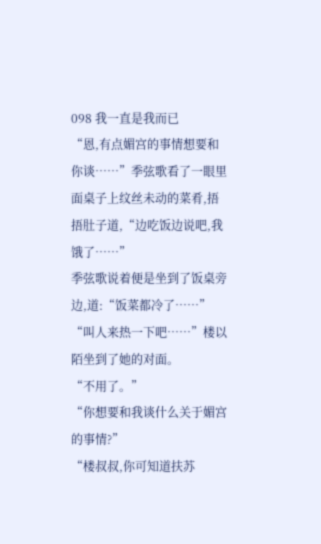098 我一直是我而已
“恩,有点媚宫的事情想要和你谈……”季弦歌看了一眼里面桌子上纹丝未动的菜肴,捂捂肚子道,“边吃饭边说吧,我饿了……”
季弦歌说着便是坐到了饭桌旁边,道:“饭菜都冷了……”
“叫人来热一下吧……”楼以陌坐到了她的对面。
“不用了。”
“你想要和我谈什么关于媚宫的事情?”
“楼叔叔,你可知道扶苏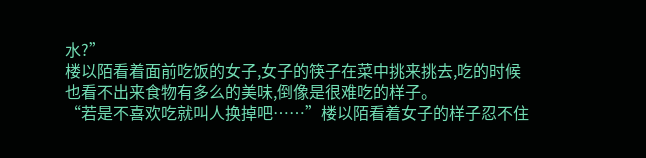水?”
楼以陌看着面前吃饭的女子,女子的筷子在菜中挑来挑去,吃的时候也看不出来食物有多么的美味,倒像是很难吃的样子。
“若是不喜欢吃就叫人换掉吧……”楼以陌看着女子的样子忍不住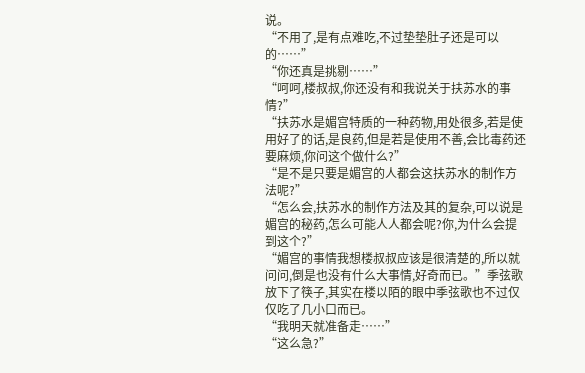说。
“不用了,是有点难吃,不过垫垫肚子还是可以的……”
“你还真是挑剔……”
“呵呵,楼叔叔,你还没有和我说关于扶苏水的事情?”
“扶苏水是媚宫特质的一种药物,用处很多,若是使用好了的话,是良药,但是若是使用不善,会比毒药还要麻烦,你问这个做什么?”
“是不是只要是媚宫的人都会这扶苏水的制作方法呢?”
“怎么会,扶苏水的制作方法及其的复杂,可以说是媚宫的秘药,怎么可能人人都会呢?你,为什么会提到这个?”
“媚宫的事情我想楼叔叔应该是很清楚的,所以就问问,倒是也没有什么大事情,好奇而已。”季弦歌放下了筷子,其实在楼以陌的眼中季弦歌也不过仅仅吃了几小口而已。
“我明天就准备走……”
“这么急?”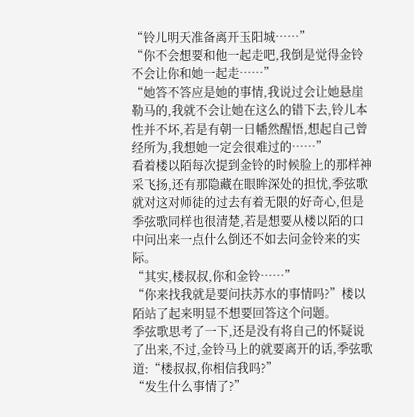“铃儿明天准备离开玉阳城……”
“你不会想要和他一起走吧,我倒是觉得金铃不会让你和她一起走……”
“她答不答应是她的事情,我说过会让她悬崖勒马的,我就不会让她在这么的错下去,铃儿本性并不坏,若是有朝一日幡然醒悟,想起自己曾经所为,我想她一定会很难过的……”
看着楼以陌每次提到金铃的时候脸上的那样神采飞扬,还有那隐藏在眼眸深处的担忧,季弦歌就对这对师徒的过去有着无限的好奇心,但是季弦歌同样也很清楚,若是想要从楼以陌的口中问出来一点什么倒还不如去问金铃来的实际。
“其实,楼叔叔,你和金铃……”
“你来找我就是要问扶苏水的事情吗?”楼以陌站了起来明显不想要回答这个问题。
季弦歌思考了一下,还是没有将自己的怀疑说了出来,不过,金铃马上的就要离开的话,季弦歌道:“楼叔叔,你相信我吗?”
“发生什么事情了?”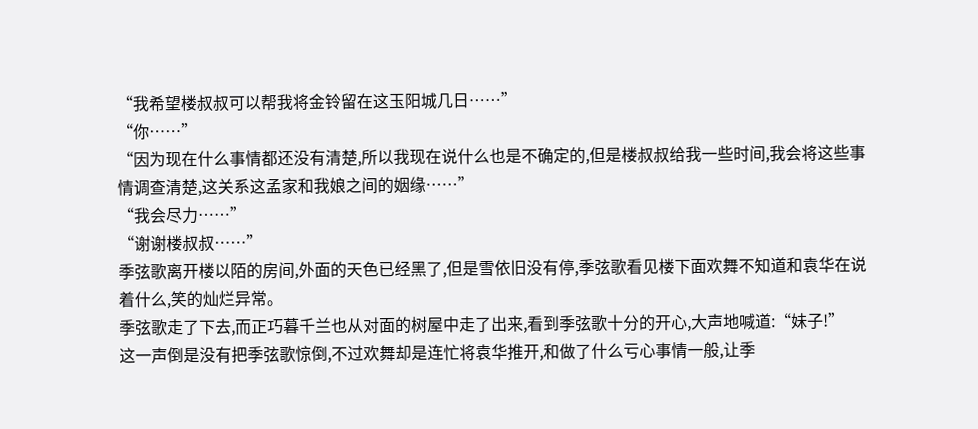“我希望楼叔叔可以帮我将金铃留在这玉阳城几日……”
“你……”
“因为现在什么事情都还没有清楚,所以我现在说什么也是不确定的,但是楼叔叔给我一些时间,我会将这些事情调查清楚,这关系这孟家和我娘之间的姻缘……”
“我会尽力……”
“谢谢楼叔叔……”
季弦歌离开楼以陌的房间,外面的天色已经黑了,但是雪依旧没有停,季弦歌看见楼下面欢舞不知道和袁华在说着什么,笑的灿烂异常。
季弦歌走了下去,而正巧暮千兰也从对面的树屋中走了出来,看到季弦歌十分的开心,大声地喊道:“妹子!”
这一声倒是没有把季弦歌惊倒,不过欢舞却是连忙将袁华推开,和做了什么亏心事情一般,让季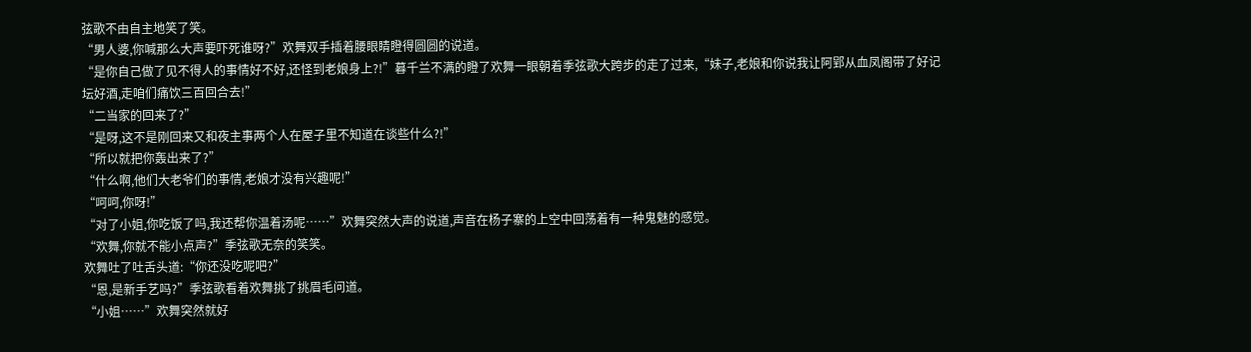弦歌不由自主地笑了笑。
“男人婆,你喊那么大声要吓死谁呀?”欢舞双手插着腰眼睛瞪得圆圆的说道。
“是你自己做了见不得人的事情好不好,还怪到老娘身上?!”暮千兰不满的瞪了欢舞一眼朝着季弦歌大跨步的走了过来,“妹子,老娘和你说我让阿郢从血凤阁带了好记坛好酒,走咱们痛饮三百回合去!”
“二当家的回来了?”
“是呀,这不是刚回来又和夜主事两个人在屋子里不知道在谈些什么?!”
“所以就把你轰出来了?”
“什么啊,他们大老爷们的事情,老娘才没有兴趣呢!”
“呵呵,你呀!”
“对了小姐,你吃饭了吗,我还帮你温着汤呢……”欢舞突然大声的说道,声音在杨子寨的上空中回荡着有一种鬼魅的感觉。
“欢舞,你就不能小点声?”季弦歌无奈的笑笑。
欢舞吐了吐舌头道:“你还没吃呢吧?”
“恩,是新手艺吗?”季弦歌看着欢舞挑了挑眉毛问道。
“小姐……”欢舞突然就好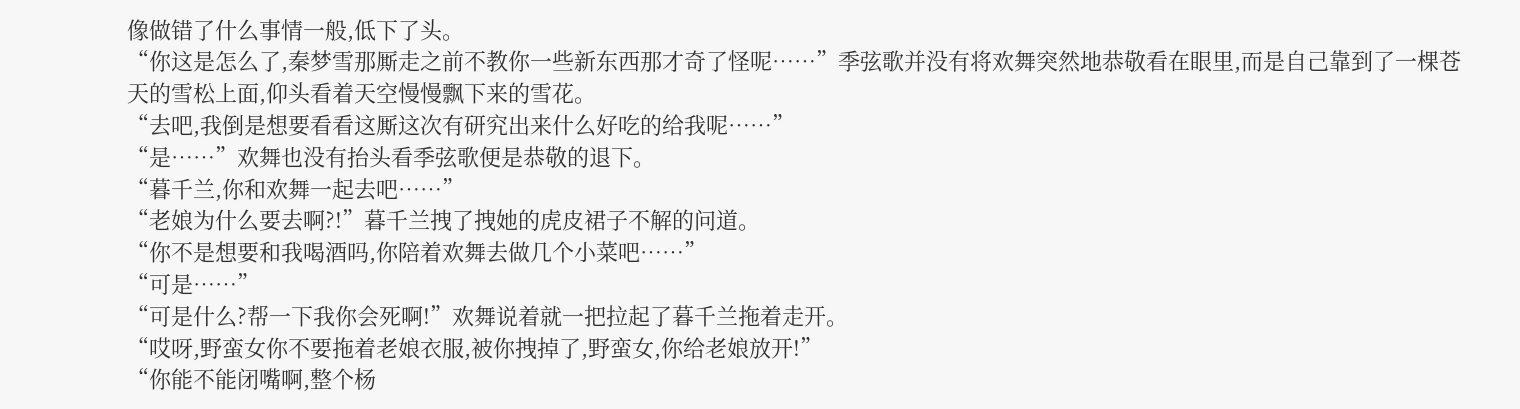像做错了什么事情一般,低下了头。
“你这是怎么了,秦梦雪那厮走之前不教你一些新东西那才奇了怪呢……”季弦歌并没有将欢舞突然地恭敬看在眼里,而是自己靠到了一棵苍天的雪松上面,仰头看着天空慢慢飘下来的雪花。
“去吧,我倒是想要看看这厮这次有研究出来什么好吃的给我呢……”
“是……”欢舞也没有抬头看季弦歌便是恭敬的退下。
“暮千兰,你和欢舞一起去吧……”
“老娘为什么要去啊?!”暮千兰拽了拽她的虎皮裙子不解的问道。
“你不是想要和我喝酒吗,你陪着欢舞去做几个小菜吧……”
“可是……”
“可是什么?帮一下我你会死啊!”欢舞说着就一把拉起了暮千兰拖着走开。
“哎呀,野蛮女你不要拖着老娘衣服,被你拽掉了,野蛮女,你给老娘放开!”
“你能不能闭嘴啊,整个杨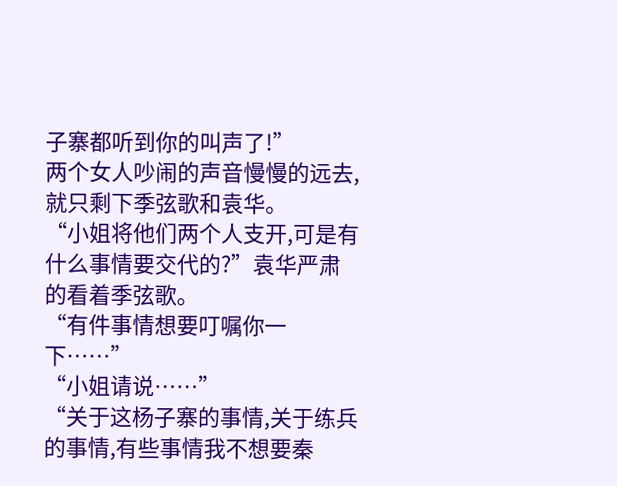子寨都听到你的叫声了!”
两个女人吵闹的声音慢慢的远去,就只剩下季弦歌和袁华。
“小姐将他们两个人支开,可是有什么事情要交代的?”袁华严肃的看着季弦歌。
“有件事情想要叮嘱你一下……”
“小姐请说……”
“关于这杨子寨的事情,关于练兵的事情,有些事情我不想要秦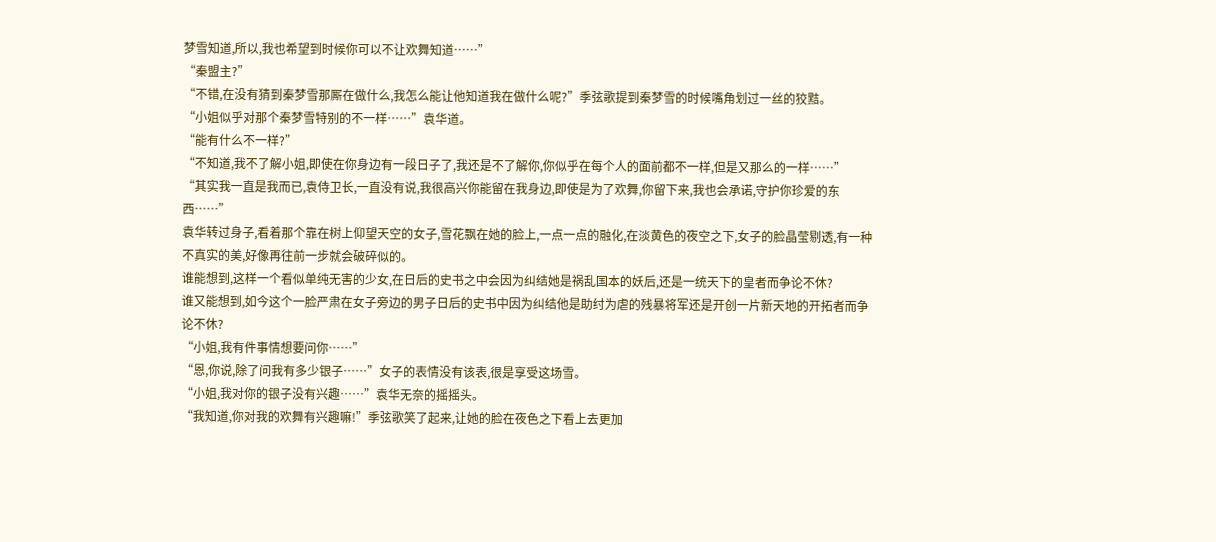梦雪知道,所以,我也希望到时候你可以不让欢舞知道……”
“秦盟主?”
“不错,在没有猜到秦梦雪那厮在做什么,我怎么能让他知道我在做什么呢?”季弦歌提到秦梦雪的时候嘴角划过一丝的狡黠。
“小姐似乎对那个秦梦雪特别的不一样……”袁华道。
“能有什么不一样?”
“不知道,我不了解小姐,即使在你身边有一段日子了,我还是不了解你,你似乎在每个人的面前都不一样,但是又那么的一样……”
“其实我一直是我而已,袁侍卫长,一直没有说,我很高兴你能留在我身边,即使是为了欢舞,你留下来,我也会承诺,守护你珍爱的东西……”
袁华转过身子,看着那个靠在树上仰望天空的女子,雪花飘在她的脸上,一点一点的融化,在淡黄色的夜空之下,女子的脸晶莹剔透,有一种不真实的美,好像再往前一步就会破碎似的。
谁能想到,这样一个看似单纯无害的少女,在日后的史书之中会因为纠结她是祸乱国本的妖后,还是一统天下的皇者而争论不休?
谁又能想到,如今这个一脸严肃在女子旁边的男子日后的史书中因为纠结他是助纣为虐的残暴将军还是开创一片新天地的开拓者而争论不休?
“小姐,我有件事情想要问你……”
“恩,你说,除了问我有多少银子……”女子的表情没有该表,很是享受这场雪。
“小姐,我对你的银子没有兴趣……”袁华无奈的摇摇头。
“我知道,你对我的欢舞有兴趣嘛!”季弦歌笑了起来,让她的脸在夜色之下看上去更加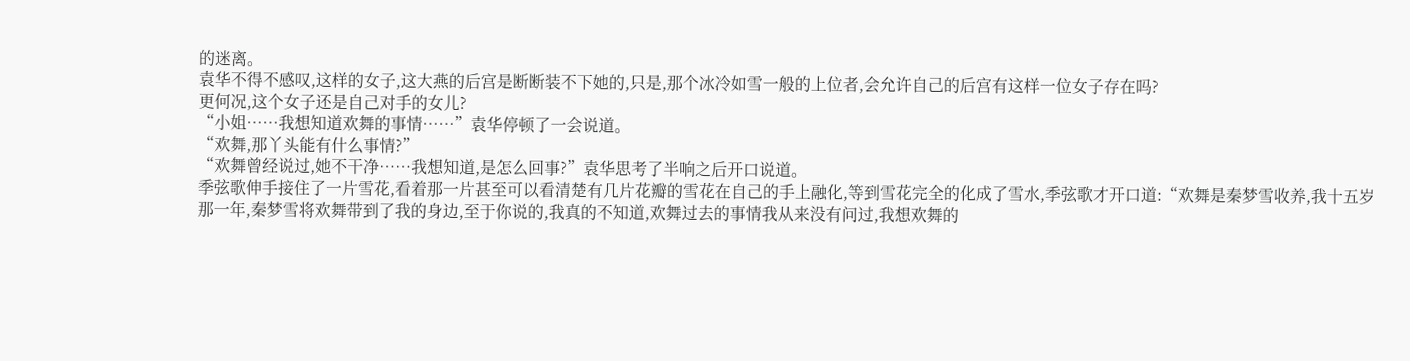的迷离。
袁华不得不感叹,这样的女子,这大燕的后宫是断断装不下她的,只是,那个冰冷如雪一般的上位者,会允许自己的后宫有这样一位女子存在吗?
更何况,这个女子还是自己对手的女儿?
“小姐……我想知道欢舞的事情……”袁华停顿了一会说道。
“欢舞,那丫头能有什么事情?”
“欢舞曾经说过,她不干净……我想知道,是怎么回事?”袁华思考了半响之后开口说道。
季弦歌伸手接住了一片雪花,看着那一片甚至可以看清楚有几片花瓣的雪花在自己的手上融化,等到雪花完全的化成了雪水,季弦歌才开口道:“欢舞是秦梦雪收养,我十五岁那一年,秦梦雪将欢舞带到了我的身边,至于你说的,我真的不知道,欢舞过去的事情我从来没有问过,我想欢舞的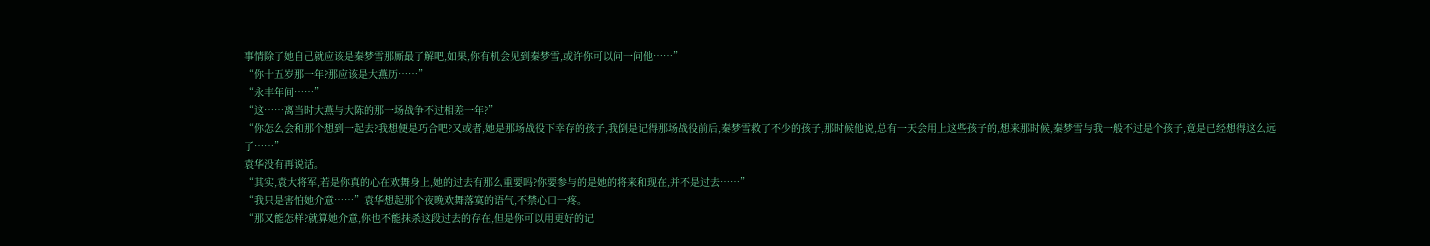事情除了她自己就应该是秦梦雪那厮最了解吧,如果,你有机会见到秦梦雪,或许你可以问一问他……”
“你十五岁那一年?那应该是大燕历……”
“永丰年间……”
“这……离当时大燕与大陈的那一场战争不过相差一年?”
“你怎么会和那个想到一起去?我想便是巧合吧?又或者,她是那场战役下幸存的孩子,我倒是记得那场战役前后,秦梦雪救了不少的孩子,那时候他说,总有一天会用上这些孩子的,想来那时候,秦梦雪与我一般不过是个孩子,竟是已经想得这么远了……”
袁华没有再说话。
“其实,袁大将军,若是你真的心在欢舞身上,她的过去有那么重要吗?你要参与的是她的将来和现在,并不是过去……”
“我只是害怕她介意……”袁华想起那个夜晚欢舞落寞的语气,不禁心口一疼。
“那又能怎样?就算她介意,你也不能抹杀这段过去的存在,但是你可以用更好的记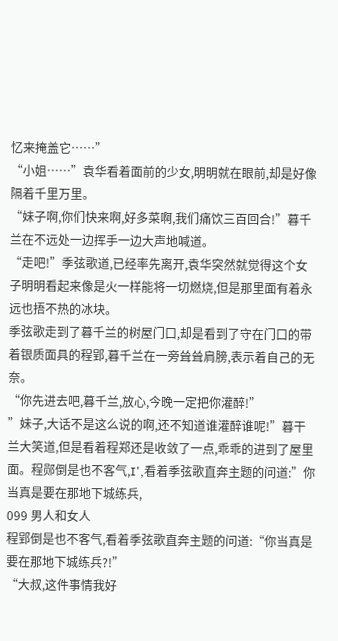忆来掩盖它……”
“小姐……”袁华看着面前的少女,明明就在眼前,却是好像隔着千里万里。
“妹子啊,你们快来啊,好多菜啊,我们痛饮三百回合!”暮千兰在不远处一边挥手一边大声地喊道。
“走吧!”季弦歌道,已经率先离开,袁华突然就觉得这个女子明明看起来像是火一样能将一切燃烧,但是那里面有着永远也捂不热的冰块。
季弦歌走到了暮千兰的树屋门口,却是看到了守在门口的带着银质面具的程郢,暮千兰在一旁耸耸肩膀,表示着自己的无奈。
“你先进去吧,暮千兰,放心,今晚一定把你灌醉!”
”妹子,大话不是这么说的啊,还不知道谁灌醉谁呢!”暮干兰大笑道,但是看着程郑还是收敛了一点,乖乖的进到了屋里面。程郧倒是也不客气,I',看着季弦歌直奔主题的问道:”你当真是要在那地下城练兵,
099 男人和女人
程郢倒是也不客气,看着季弦歌直奔主题的问道:“你当真是要在那地下城练兵?!”
“大叔,这件事情我好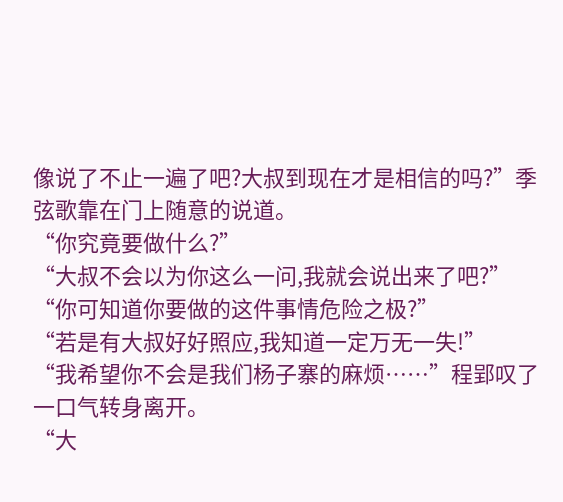像说了不止一遍了吧?大叔到现在才是相信的吗?”季弦歌靠在门上随意的说道。
“你究竟要做什么?”
“大叔不会以为你这么一问,我就会说出来了吧?”
“你可知道你要做的这件事情危险之极?”
“若是有大叔好好照应,我知道一定万无一失!”
“我希望你不会是我们杨子寨的麻烦……”程郢叹了一口气转身离开。
“大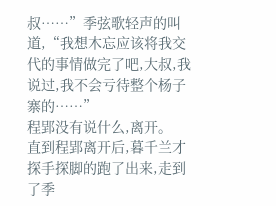叔……”季弦歌轻声的叫道,“我想木忘应该将我交代的事情做完了吧,大叔,我说过,我不会亏待整个杨子寨的……”
程郢没有说什么,离开。
直到程郢离开后,暮千兰才探手探脚的跑了出来,走到了季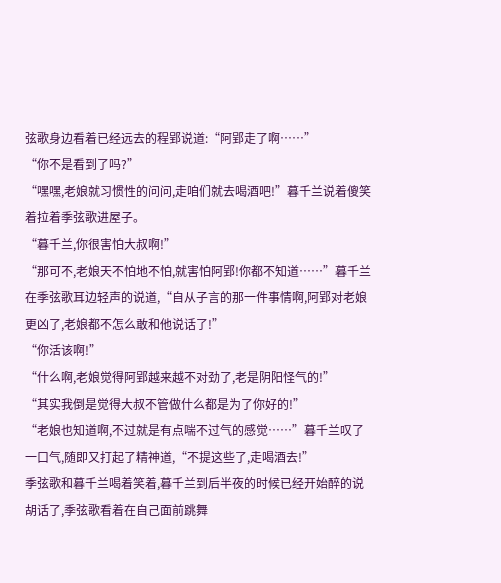弦歌身边看着已经远去的程郢说道:“阿郢走了啊……”
“你不是看到了吗?”
“嘿嘿,老娘就习惯性的问问,走咱们就去喝酒吧!”暮千兰说着傻笑着拉着季弦歌进屋子。
“暮千兰,你很害怕大叔啊!”
“那可不,老娘天不怕地不怕,就害怕阿郢!你都不知道……”暮千兰在季弦歌耳边轻声的说道,“自从子言的那一件事情啊,阿郢对老娘更凶了,老娘都不怎么敢和他说话了!”
“你活该啊!”
“什么啊,老娘觉得阿郢越来越不对劲了,老是阴阳怪气的!”
“其实我倒是觉得大叔不管做什么都是为了你好的!”
“老娘也知道啊,不过就是有点喘不过气的感觉……”暮千兰叹了一口气,随即又打起了精神道,“不提这些了,走喝酒去!”
季弦歌和暮千兰喝着笑着,暮千兰到后半夜的时候已经开始醉的说胡话了,季弦歌看着在自己面前跳舞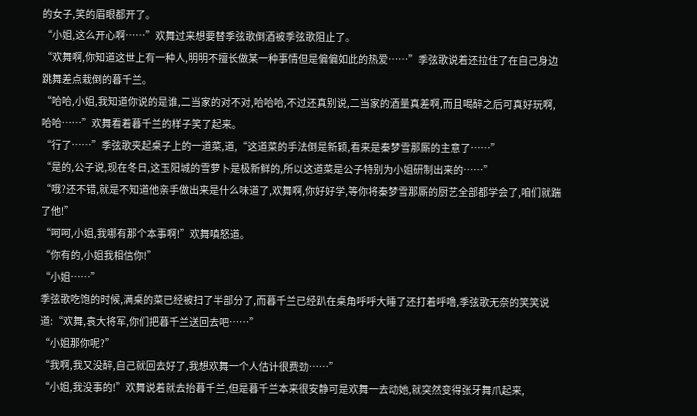的女子,笑的眉眼都开了。
“小姐,这么开心啊……”欢舞过来想要替季弦歌倒酒被季弦歌阻止了。
“欢舞啊,你知道这世上有一种人,明明不擅长做某一种事情但是偏偏如此的热爱……”季弦歌说着还拉住了在自己身边跳舞差点栽倒的暮千兰。
“哈哈,小姐,我知道你说的是谁,二当家的对不对,哈哈哈,不过还真别说,二当家的酒量真差啊,而且喝醉之后可真好玩啊,哈哈……”欢舞看着暮千兰的样子笑了起来。
“行了……”季弦歌夹起桌子上的一道菜,道,“这道菜的手法倒是新颖,看来是秦梦雪那厮的主意了……”
“是的,公子说,现在冬日,这玉阳城的雪萝卜是极新鲜的,所以这道菜是公子特别为小姐研制出来的……”
“哦?还不错,就是不知道他亲手做出来是什么味道了,欢舞啊,你好好学,等你将秦梦雪那厮的厨艺全部都学会了,咱们就踹了他!”
“呵呵,小姐,我哪有那个本事啊!”欢舞嗔怒道。
“你有的,小姐我相信你!”
“小姐……”
季弦歌吃饱的时候,满桌的菜已经被扫了半部分了,而暮千兰已经趴在桌角呼呼大睡了还打着呼噜,季弦歌无奈的笑笑说道:“欢舞,袁大将军,你们把暮千兰送回去吧……”
“小姐那你呢?”
“我啊,我又没醉,自己就回去好了,我想欢舞一个人估计很费劲……”
“小姐,我没事的!”欢舞说着就去抬暮千兰,但是暮千兰本来很安静可是欢舞一去动她,就突然变得张牙舞爪起来,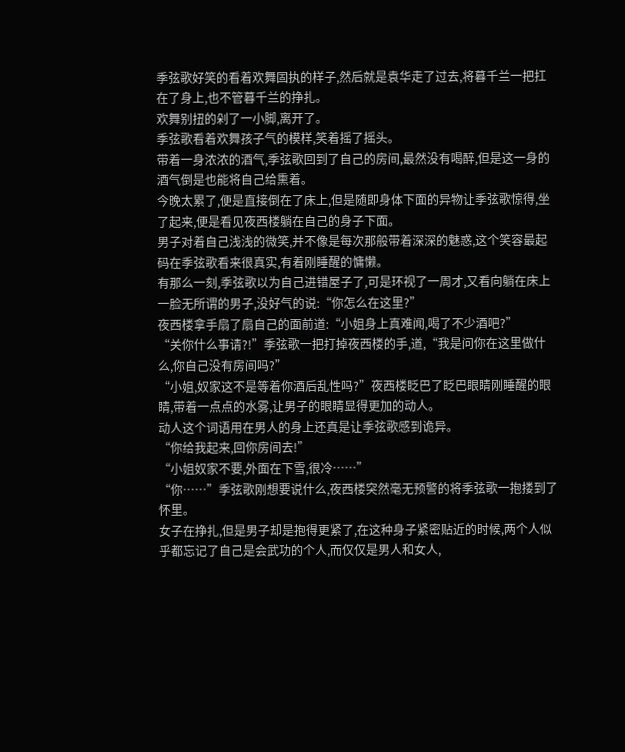季弦歌好笑的看着欢舞固执的样子,然后就是袁华走了过去,将暮千兰一把扛在了身上,也不管暮千兰的挣扎。
欢舞别扭的剁了一小脚,离开了。
季弦歌看着欢舞孩子气的模样,笑着摇了摇头。
带着一身浓浓的酒气,季弦歌回到了自己的房间,最然没有喝醉,但是这一身的酒气倒是也能将自己给熏着。
今晚太累了,便是直接倒在了床上,但是随即身体下面的异物让季弦歌惊得,坐了起来,便是看见夜西楼躺在自己的身子下面。
男子对着自己浅浅的微笑,并不像是每次那般带着深深的魅惑,这个笑容最起码在季弦歌看来很真实,有着刚睡醒的慵懒。
有那么一刻,季弦歌以为自己进错屋子了,可是环视了一周才,又看向躺在床上一脸无所谓的男子,没好气的说:“你怎么在这里?”
夜西楼拿手扇了扇自己的面前道:“小姐身上真难闻,喝了不少酒吧?”
“关你什么事请?!”季弦歌一把打掉夜西楼的手,道,“我是问你在这里做什么,你自己没有房间吗?”
“小姐,奴家这不是等着你酒后乱性吗?”夜西楼眨巴了眨巴眼睛刚睡醒的眼睛,带着一点点的水雾,让男子的眼睛显得更加的动人。
动人这个词语用在男人的身上还真是让季弦歌感到诡异。
“你给我起来,回你房间去!”
“小姐奴家不要,外面在下雪,很冷……”
“你……”季弦歌刚想要说什么,夜西楼突然毫无预警的将季弦歌一抱搂到了怀里。
女子在挣扎,但是男子却是抱得更紧了,在这种身子紧密贴近的时候,两个人似乎都忘记了自己是会武功的个人,而仅仅是男人和女人,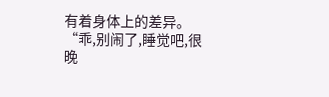有着身体上的差异。
“乖,别闹了,睡觉吧,很晚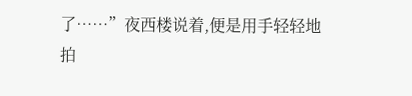了……”夜西楼说着,便是用手轻轻地拍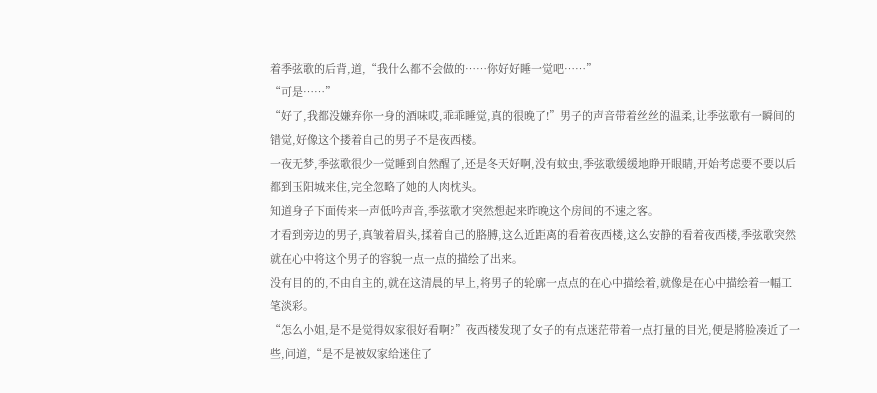着季弦歌的后背,道,“我什么都不会做的……你好好睡一觉吧……”
“可是……”
“好了,我都没嫌弃你一身的酒味哎,乖乖睡觉,真的很晚了!”男子的声音带着丝丝的温柔,让季弦歌有一瞬间的错觉,好像这个搂着自己的男子不是夜西楼。
一夜无梦,季弦歌很少一觉睡到自然醒了,还是冬天好啊,没有蚊虫,季弦歌缓缓地睁开眼睛,开始考虑要不要以后都到玉阳城来住,完全忽略了她的人肉枕头。
知道身子下面传来一声低吟声音,季弦歌才突然想起来昨晚这个房间的不速之客。
才看到旁边的男子,真皱着眉头,揉着自己的胳膊,这么近距离的看着夜西楼,这么安静的看着夜西楼,季弦歌突然就在心中将这个男子的容貌一点一点的描绘了出来。
没有目的的,不由自主的,就在这清晨的早上,将男子的轮廓一点点的在心中描绘着,就像是在心中描绘着一幅工笔淡彩。
“怎么小姐,是不是觉得奴家很好看啊?”夜西楼发现了女子的有点迷茫带着一点打量的目光,便是將脸凑近了一些,问道,“是不是被奴家给迷住了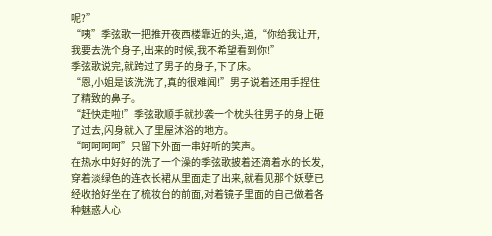呢?”
“咦”季弦歌一把推开夜西楼靠近的头,道,“你给我让开,我要去洗个身子,出来的时候,我不希望看到你!”
季弦歌说完,就跨过了男子的身子,下了床。
“恩,小姐是该洗洗了,真的很难闻!”男子说着还用手捏住了精致的鼻子。
“赶快走啦!”季弦歌顺手就抄袭一个枕头往男子的身上砸了过去,闪身就入了里屋沐浴的地方。
“呵呵呵呵”只留下外面一串好听的笑声。
在热水中好好的洗了一个澡的季弦歌披着还滴着水的长发,穿着淡绿色的连衣长裙从里面走了出来,就看见那个妖孽已经收拾好坐在了梳妆台的前面,对着镜子里面的自己做着各种魅惑人心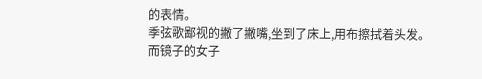的表情。
季弦歌鄙视的撇了撇嘴,坐到了床上,用布擦拭着头发。
而镜子的女子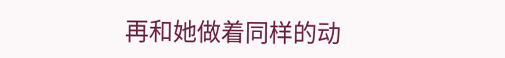再和她做着同样的动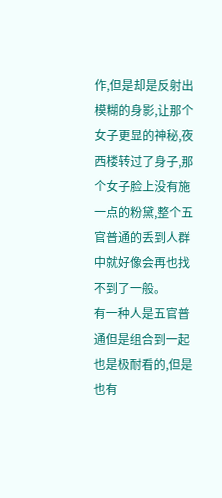作,但是却是反射出模糊的身影,让那个女子更显的神秘,夜西楼转过了身子,那个女子脸上没有施一点的粉黛,整个五官普通的丢到人群中就好像会再也找不到了一般。
有一种人是五官普通但是组合到一起也是极耐看的,但是也有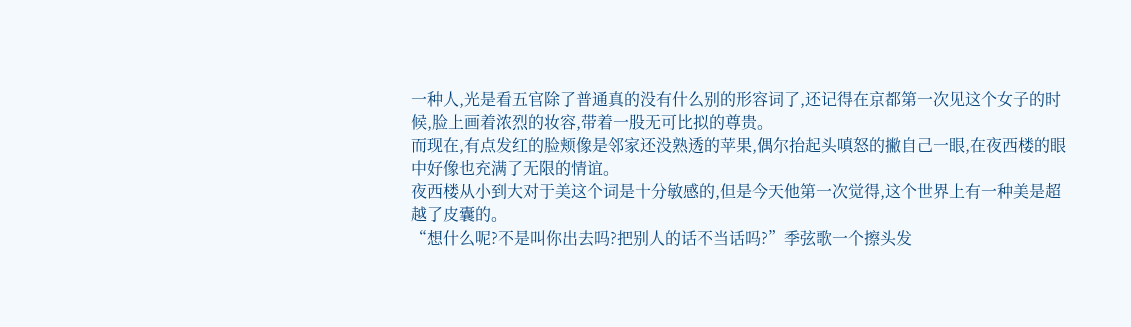一种人,光是看五官除了普通真的没有什么别的形容词了,还记得在京都第一次见这个女子的时候,脸上画着浓烈的妆容,带着一股无可比拟的尊贵。
而现在,有点发红的脸颊像是邻家还没熟透的苹果,偶尔抬起头嗔怒的撇自己一眼,在夜西楼的眼中好像也充满了无限的情谊。
夜西楼从小到大对于美这个词是十分敏感的,但是今天他第一次觉得,这个世界上有一种美是超越了皮囊的。
“想什么呢?不是叫你出去吗?把别人的话不当话吗?”季弦歌一个擦头发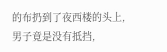的布扔到了夜西楼的头上,男子竟是没有抵挡,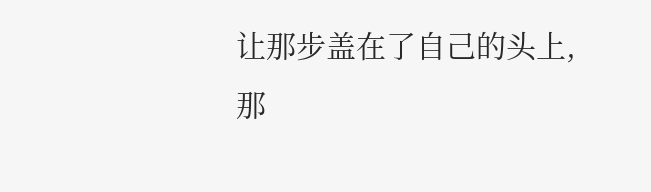让那步盖在了自己的头上,那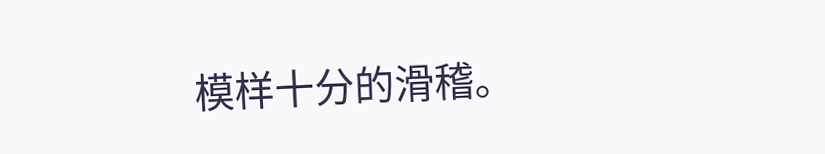模样十分的滑稽。